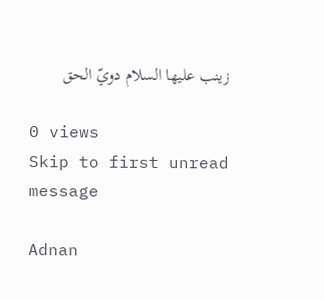زينب عليها السلام دويّ الحق

0 views
Skip to first unread message

Adnan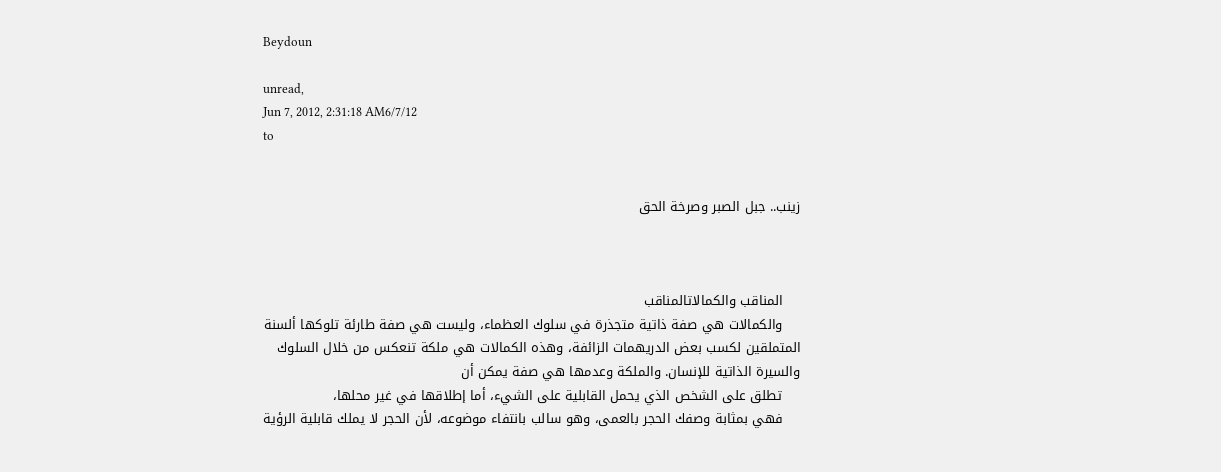Beydoun

unread,
Jun 7, 2012, 2:31:18 AM6/7/12
to


زينب.. جبل الصبر وصرخة الحق



    المناقب والكمالاتالمناقب
    والكمالات هي صفة ذاتية متجذرة في سلوك العظماء، وليست هي صفة طارئة تلوكها ألسنة المتملقين لكسب بعض الدريهمات الزائفة، وهذه الكمالات هي ملكة تنعكس من خلال السلوك والسيرة الذاتية للإنسان. والملكة وعدمها هي صفة يمكن أن
    تطلق على الشخص الذي يحمل القابلية على الشيء، أما إطلاقها في غير محلها،
    فهي بمثابة وصفك الحجر بالعمى، وهو سالب بانتفاء موضوعه، لأن الحجر لا يملك قابلية الرؤية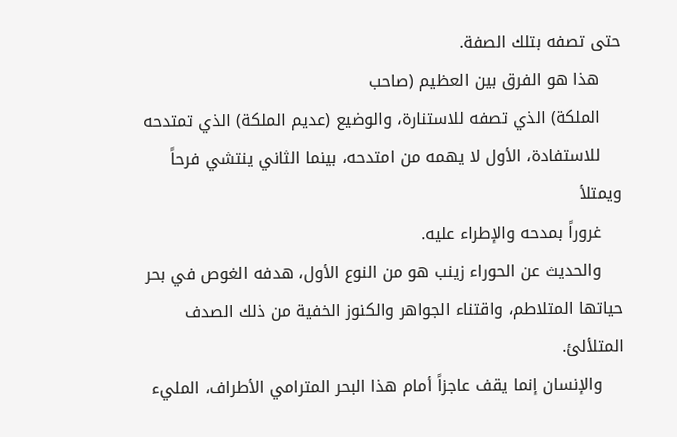حتى تصفه بتلك الصفة.
    هذا هو الفرق بين العظيم (صاحب
    الملكة) الذي تصفه للاستنارة، والوضيع (عديم الملكة) الذي تمتدحه
    للاستفادة، الأول لا يهمه من امتدحه، بينما الثاني ينتشي فرحاً ويمتلأ
    غروراً بمدحه والإطراء عليه.
    والحديث عن الحوراء زينب هو من النوع الأول، هدفه الغوص في بحر حياتها المتلاطم، واقتناء الجواهر والكنوز الخفية من ذلك الصدف المتلألئ.
    والإنسان إنما يقف عاجزاً أمام هذا البحر المترامي الأطراف، المليء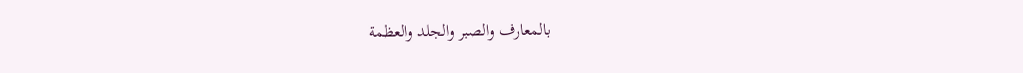بالمعارف والصبر والجلد والعظمة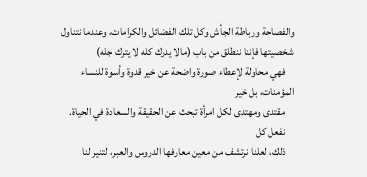والفصاحة ورباطة الجأش وكل تلك الفضائل والكرامات، وعندما نتناول شخصيتها فإننا ننطلق من باب (مالا يدرك كله لا يترك جله)
    فهي محاولة لإعطاء صورة واضحة عن خير قدوة وأسوة للنساء المؤمنات، بل خير
    مقتدى ومهتدى لكل امرأة تبحث عن الحقيقة والسعادة في الحياة.
    نفعل كل
    ذلك، لعلنا نرتشف من معين معارفها الدروس والعبر، لتنير لنا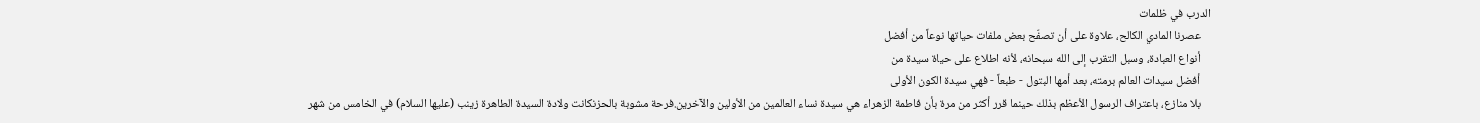الدرب في ظلمات
    عصرنا المادي الكالح، علاوة على أن تصفّح بعض ملفات حياتها نوعاً من أفضل
    أنواع العبادة، وسبل التقرب إلى الله سبحانه، لأنه اطلاع على حياة سيدة من
    أفضل سيدات العالم برمته، بعد أمها البتول - طبعاً - فهي سيدة الكون الأولى
    بلا منازع، باعتراف الرسول الأعظم بذلك حينما قرر أكثر من مرة بأن فاطمة الزهراء هي سيدة نساء العالمين من الأولين والآخرين.فرحة مشوبة بالحزنكانت ولادة السيدة الطاهرة زينب (عليها السلام) في الخامس من شهر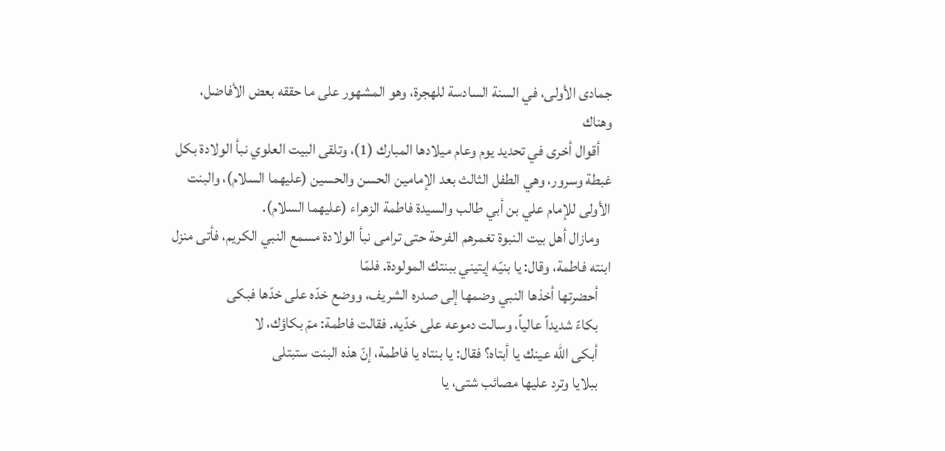جمادى الأولى، في السنة السادسة للهجرة، وهو المشهور على ما حققه بعض الأفاضل، وهناك
    أقوال أخرى في تحديد يوم وعام ميلادها المبارك (1)، وتلقى البيت العلوي نبأ الولادة بكل غبطة وسرور، وهي الطفل الثالث بعد الإمامين الحسن والحسين (عليهما السلام)، والبنت الأولى للإمام علي بن أبي طالب والسيدة فاطمة الزهراء (عليهما السلام).
    ومازال أهل بيت النبوة تغمرهم الفرحة حتى ترامى نبأ الولادة مسمع النبي الكريم، فأتى منزل ابنته فاطمة، وقال: يا بنيّه إيتيني ببنتك المولودة. فلمّا
    أحضرتها أخذها النبي وضمها إلى صدره الشريف، ووضع خدّه على خدّها فبكى
    بكاءً شديداً عالياً، وسالت دموعه على خدّيه. فقالت فاطمة: ممّ بكاؤك، لا
    أبكى الله عينك يا أبتاه؟ فقال: يا بنتاه يا فاطمة، إنّ هذه البنت ستبتلى
    ببلايا وترد عليها مصائب شتى، يا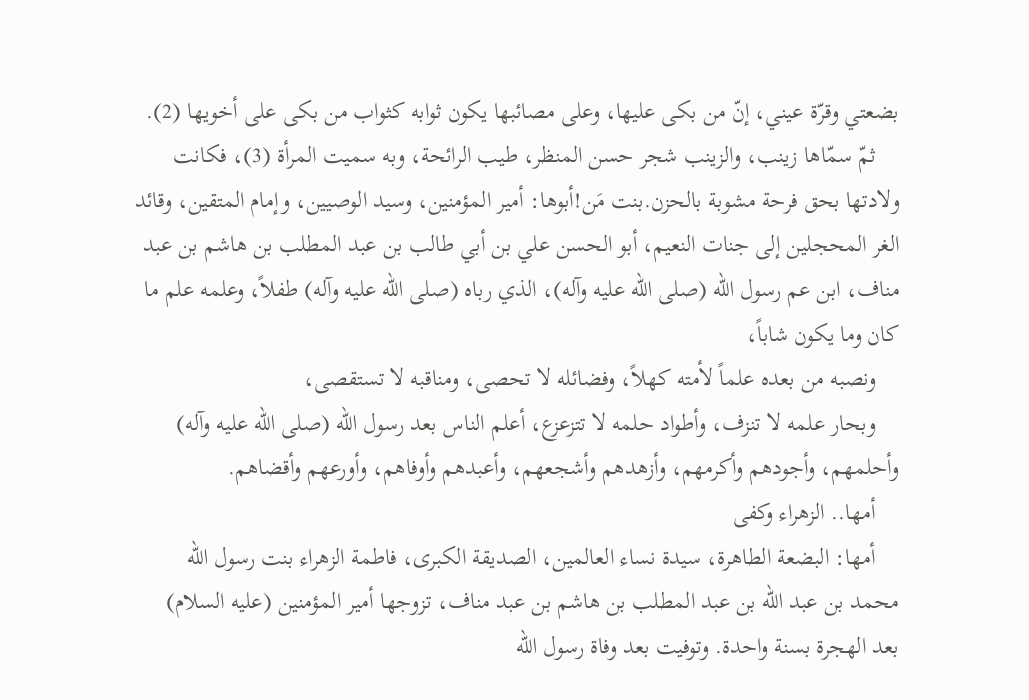بضعتي وقرّة عيني، إنّ من بكى عليها، وعلى مصائبها يكون ثوابه كثواب من بكى على أخويها (2).
    ثمّ سمّاها زينب، والزينب شجر حسن المنظر، طيب الرائحة، وبه سميت المرأة (3)، فكانت ولادتها بحق فرحة مشوبة بالحزن.بنت مَن!أبوها: أمير المؤمنين، وسيد الوصيين، وإمام المتقين، وقائد الغر المحجلين إلى جنات النعيم، أبو الحسن علي بن أبي طالب بن عبد المطلب بن هاشم بن عبد مناف، ابن عم رسول الله (صلى الله عليه وآله)، الذي رباه (صلى الله عليه وآله) طفلاً، وعلمه علم ما كان وما يكون شاباً،
    ونصبه من بعده علماً لأمته كهلاً، وفضائله لا تحصى، ومناقبه لا تستقصى،
    وبحار علمه لا تنزف، وأطواد حلمه لا تتزعزع، أعلم الناس بعد رسول الله (صلى الله عليه وآله) وأحلمهم، وأجودهم وأكرمهم، وأزهدهم وأشجعهم، وأعبدهم وأوفاهم، وأورعهم وأقضاهم.
    أمها.. الزهراء وكفى
    أمها: البضعة الطاهرة، سيدة نساء العالمين، الصديقة الكبرى، فاطمة الزهراء بنت رسول الله محمد بن عبد الله بن عبد المطلب بن هاشم بن عبد مناف، تزوجها أمير المؤمنين (عليه السلام) بعد الهجرة بسنة واحدة. وتوفيت بعد وفاة رسول الله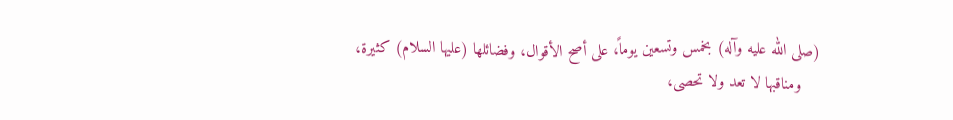(صلى الله عليه وآله) بخمس وتسعين يوماً، على أصح الأقوال، وفضائلها (عليها السلام) كثيرة،
    ومناقبها لا تعد ولا تحصى،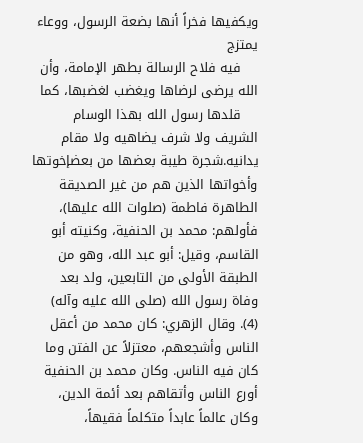ويكفيها فخراً أنها بضعة الرسول، ووعاء يمتزج
    فيه فلاح الرسالة بطهر الإمامة، وأن الله يرضى لرضاها ويغضب لغضبها، كما
    قلدها رسول الله بهذا الوسام الشريف ولا شرف يضاهيه ولا مقام يدانيه.شجرة طيبة بعضها من بعضإخوتها وأخواتها الذين هم من غير الصديقة الطاهرة فاطمة (صلوات الله عليها)، فأولهم: محمد بن الحنفية، وكنيته أبو القاسم، وقيل: أبو عبد الله، وهو من الطبقة الأولى من التابعين، ولد بعد وفاة رسول الله (صلى الله عليه وآله) (4). وقال الزهري: كان محمد من أعقل الناس وأشجعهم، معتزلاً عن الفتن وما كان فيه الناس. وكان محمد بن الحنفية أورع الناس وأتقاهم بعد أئمة الدين، وكان عالماً عابداً متكلماً فقيهاً،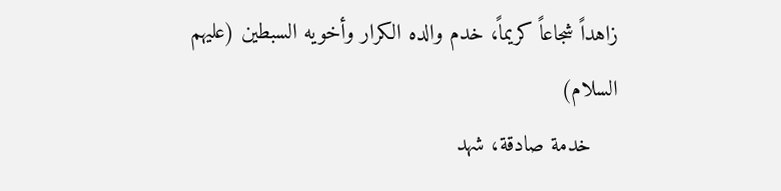زاهداً شجاعاً كريماً، خدم والده الكرار وأخويه السبطين (عليهم السلام)
    خدمة صادقة، شهد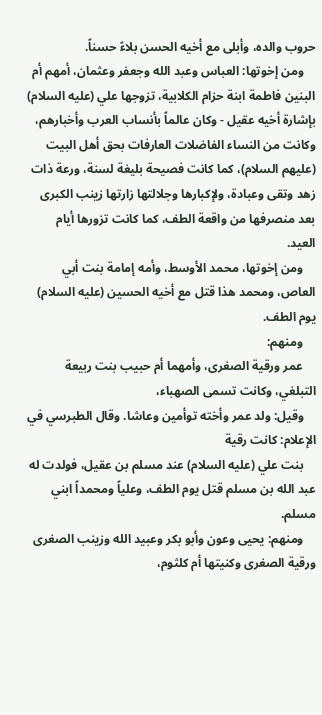حروب والده، وأبلى مع أخيه الحسن بلاءً حسناً.
    ومن إخوتها: العباس وعبد الله وجعفر وعثمان، أمهم أم البنين فاطمة ابنة حزام الكلابية، تزوجها علي (عليه السلام) بإشارة أخيه عقيل - وكان عالماً بأنساب العرب وأخبارهم، وكانت من النساء الفاضلات العارفات بحق أهل البيت (عليهم السلام)، كما كانت فصيحة بليغة لسنة، ورعة ذات زهد وتقى وعبادة، ولإكبارها وجلالتها زارتها زينب الكبرى بعد منصرفها من واقعة الطف، كما كانت تزورها أيام العيد.
    ومن إخوتها، محمد الأوسط، وأمه إمامة بنت أبي العاص، ومحمد هذا قتل مع أخيه الحسين (عليه السلام) يوم الطف.
    ومنهم:
    عمر ورقية الصغرى، وأمهما أم حبيب بنت ربيعة التبلغي، وكانت تسمى الصهباء،
    وقيل: ولد عمر وأخته توأمين وعاشا. وقال الطبرسي في الإعلام: كانت رقية
    بنت علي (عليه السلام) عند مسلم بن عقيل، فولدت له عبد الله بن مسلم قتل يوم الطف، وعلياً ومحمداً ابني مسلم.
    ومنهم: يحيى وعون وأبو بكر وعبيد الله وزينب الصغرى ورقية الصغرى وكنيتها أم كلثوم،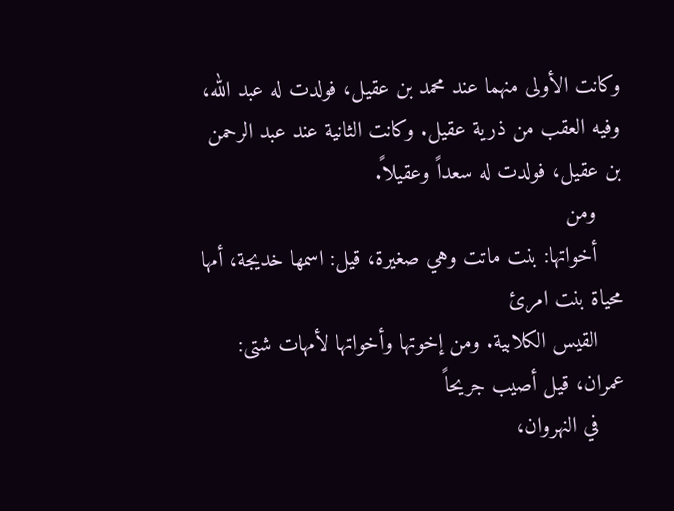وكانت الأولى منهما عند محمد بن عقيل، فولدت له عبد الله، وفيه العقب من ذرية عقيل. وكانت الثانية عند عبد الرحمن بن عقيل، فولدت له سعداً وعقيلاً.
    ومن
    أخواتها: بنت ماتت وهي صغيرة، قيل: اسمها خديجة، أمها محياة بنت امرئ
    القيس الكلابية. ومن إخوتها وأخواتها لأمهات شتى: عمران، قيل أصيب جريحاً
    في النهروان،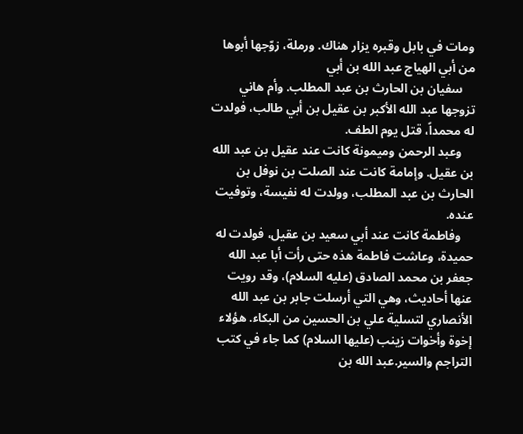ومات في بابل وقبره يزار هناك. ورملة، زوّجها أبوها من أبي الهياج عبد الله بن أبي
    سفيان بن الحارث بن عبد المطلب. وأم هاني تزوجها عبد الله الأكبر بن عقيل بن أبي طالب، فولدت له محمداً، قتل يوم الطف.
    وعبد الرحمن وميمونة كانت عند عقيل بن عبد الله بن عقيل. وإمامة كانت عند الصلت بن نوفل بن الحارث بن عبد المطلب، وولدت له نفيسة، وتوفيت عنده.
    وفاطمة كانت عند أبي سعيد بن عقيل، فولدت له حميدة، وعاشت فاطمة هذه حتى رأت أبا عبد الله جعفر بن محمد الصادق (عليه السلام)، وقد رويت عنها أحاديث، وهي التي أرسلت جابر بن عبد الله الأنصاري لتسلية علي بن الحسين من البكاء. هؤلاء إخوة وأخوات زينب (عليها السلام) كما جاء في كتب التراجم والسير.عبد الله بن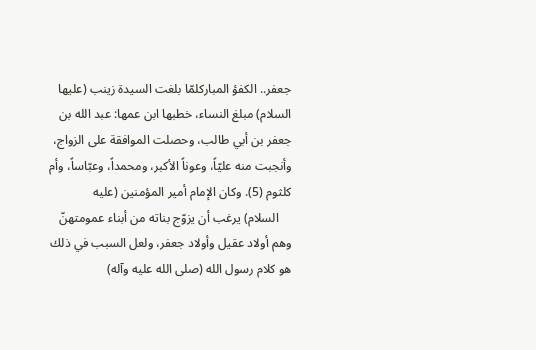جعفر.. الكفؤ المباركلمّا بلغت السيدة زينب (عليها السلام) مبلغ النساء، خطبها ابن عمها: عبد الله بن جعفر بن أبي طالب، وحصلت الموافقة على الزواج، وأنجبت منه عليّاً، وعوناً الأكبر، ومحمداً، وعبّاساً، وأم كلثوم (5). وكان الإمام أمير المؤمنين (عليه
    السلام) يرغب أن يزوّج بناته من أبناء عمومتهنّ وهم أولاد عقيل وأولاد جعفر، ولعل السبب في ذلك هو كلام رسول الله (صلى الله عليه وآله)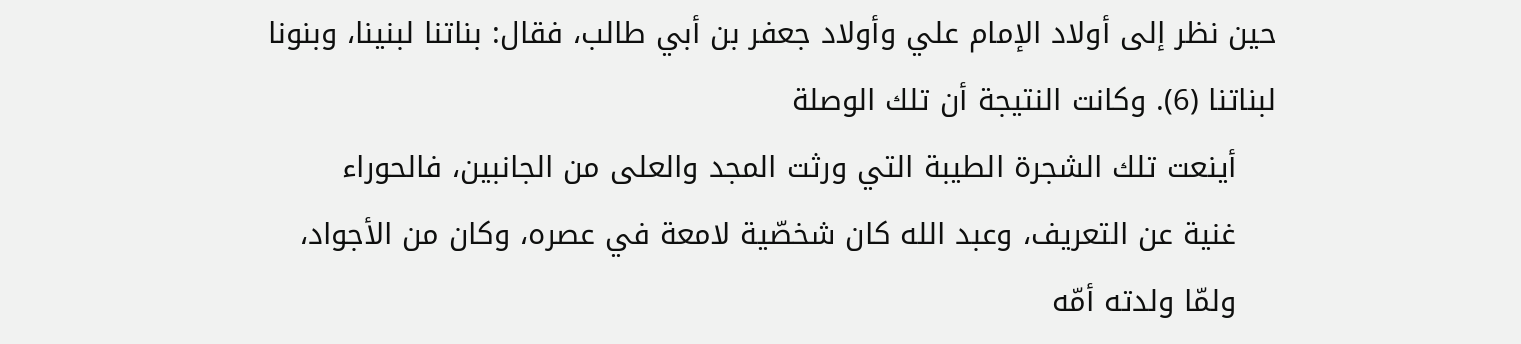حين نظر إلى أولاد الإمام علي وأولاد جعفر بن أبي طالب، فقال: بناتنا لبنينا، وبنونا لبناتنا (6). وكانت النتيجة أن تلك الوصلة
    أينعت تلك الشجرة الطيبة التي ورثت المجد والعلى من الجانبين، فالحوراء
    غنية عن التعريف، وعبد الله كان شخصّية لامعة في عصره، وكان من الأجواد،
    ولمّا ولدته أمّه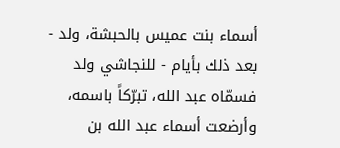أسماء بنت عميس بالحبشة، ولد - بعد ذلك بأيام - للنجاشي ولد فسمّاه عبد الله، تبرّكاً باسمه، وأرضعت أسماء عبد الله بن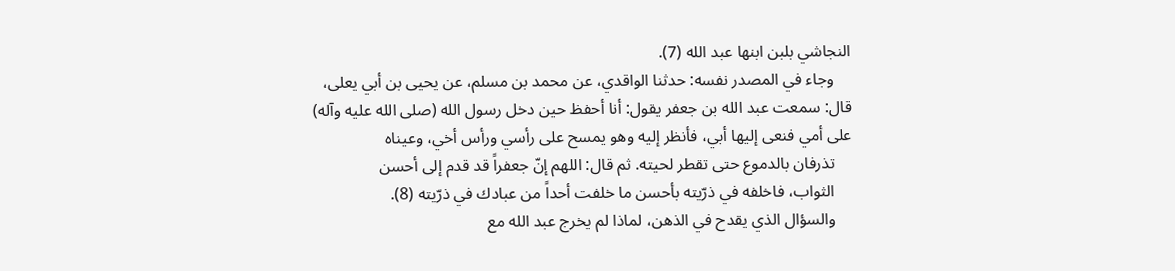النجاشي بلبن ابنها عبد الله (7).
    وجاء في المصدر نفسه: حدثنا الواقدي، عن محمد بن مسلم، عن يحيى بن أبي يعلى، قال: سمعت عبد الله بن جعفر يقول: أنا أحفظ حين دخل رسول الله (صلى الله عليه وآله) على أمي فنعى إليها أبي، فأنظر إليه وهو يمسح على رأسي ورأس أخي، وعيناه
    تذرفان بالدموع حتى تقطر لحيته. ثم قال: اللهم إنّ جعفراً قد قدم إلى أحسن
    الثواب، فاخلفه في ذرّيته بأحسن ما خلفت أحداً من عبادك في ذرّيته (8).
    والسؤال الذي يقدح في الذهن، لماذا لم يخرج عبد الله مع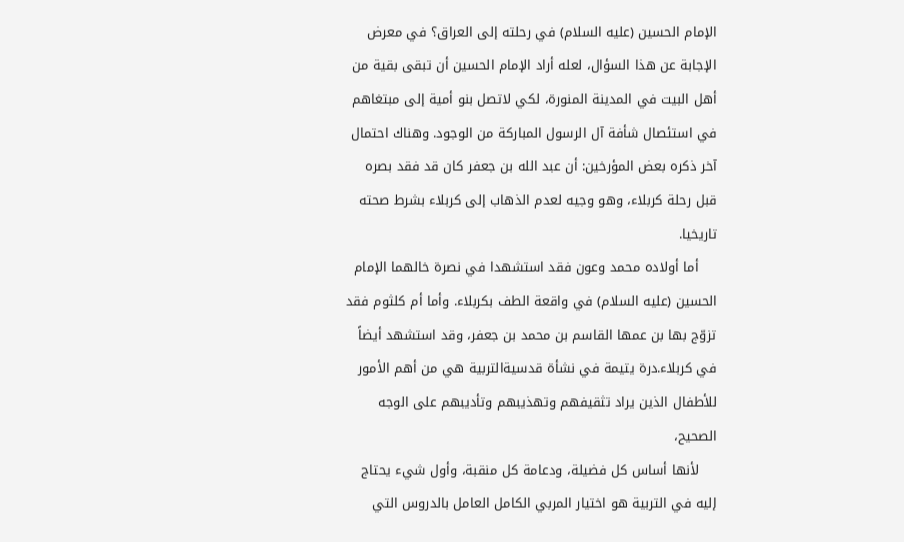الإمام الحسين (عليه السلام) في رحلته إلى العراق؟ في معرض الإجابة عن هذا السؤال، لعله أراد الإمام الحسين أن تبقى بقية من أهل البيت في المدينة المنورة، لكي لاتصل بنو أمية إلى مبتغاهم في استئصال شأفة آل الرسول المباركة من الوجود. وهناك احتمال آخر ذكره بعض المؤرخين: أن عبد الله بن جعفر كان قد فقد بصره قبل رحلة كربلاء، وهو وجيه لعدم الذهاب إلى كربلاء بشرط صحته تاريخيا.
    أما أولاده محمد وعون فقد استشهدا في نصرة خالهما الإمام الحسين (عليه السلام) في واقعة الطف بكربلاء. وأما أم كلثوم فقد تزوّج بها بن عمها القاسم بن محمد بن جعفر، وقد استشهد أيضاً في كربلاء.درة يتيمة في نشأة قدسيةالتربية هي من أهم الأمور للأطفال الذين يراد تثقيفهم وتهذيبهم وتأديبهم على الوجه الصحيح،
    لأنها أساس كل فضيلة، ودعامة كل منقبة، وأول شيء يحتاج إليه في التربية هو اختيار المربي الكامل العامل بالدروس التي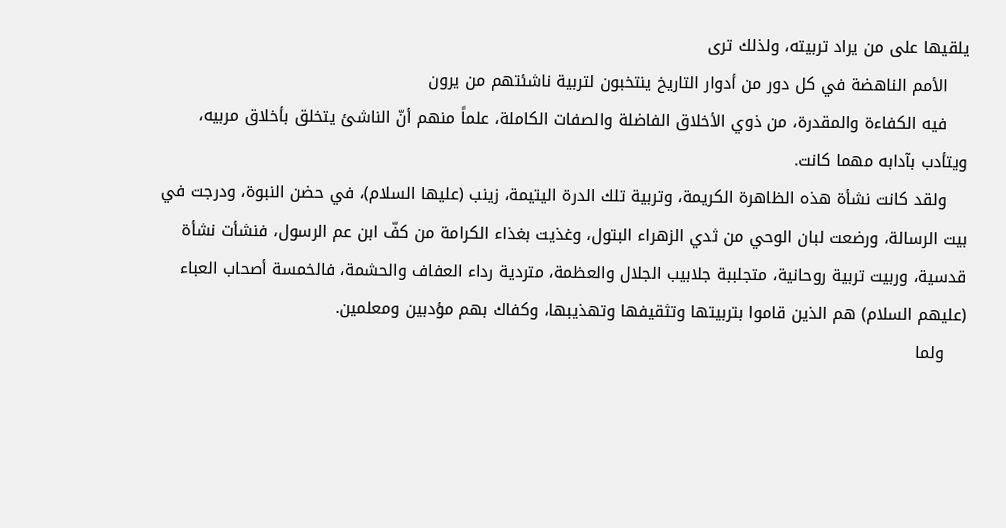يلقيها على من يراد تربيته، ولذلك ترى
    الأمم الناهضة في كل دور من أدوار التاريخ ينتخبون لتربية ناشئتهم من يرون
    فيه الكفاءة والمقدرة، من ذوي الأخلاق الفاضلة والصفات الكاملة، علماً منهم أنّ الناشئ يتخلق بأخلاق مربيه، ويتأدب بآدابه مهما كانت.
    ولقد كانت نشأة هذه الظاهرة الكريمة، وتربية تلك الدرة اليتيمة، زينب (عليها السلام)، في حضن النبوة، ودرجت في بيت الرسالة، ورضعت لبان الوحي من ثدي الزهراء البتول، وغذيت بغذاء الكرامة من كفّ ابن عم الرسول، فنشأت نشأة قدسية، وربيت تربية روحانية، متجلببة جلابيب الجلال والعظمة، متردية رداء العفاف والحشمة، فالخمسة أصحاب العباء (عليهم السلام) هم الذين قاموا بتربيتها وتثقيفها وتهذيبها، وكفاك بهم مؤدبين ومعلمين.
    ولما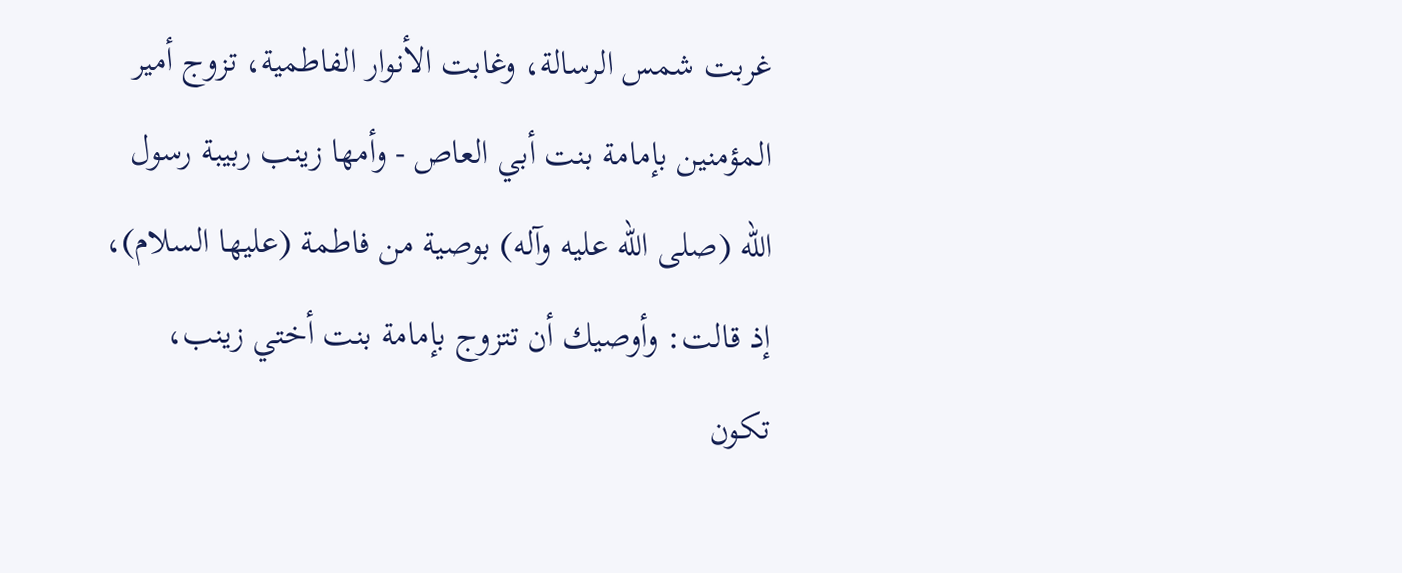غربت شمس الرسالة، وغابت الأنوار الفاطمية، تزوج أمير المؤمنين بإمامة بنت أبي العاص - وأمها زينب ربيبة رسول الله (صلى الله عليه وآله) بوصية من فاطمة (عليها السلام)، إذ قالت: وأوصيك أن تتزوج بإمامة بنت أختي زينب، تكون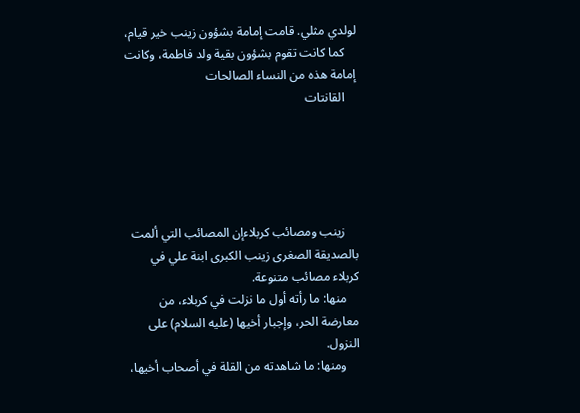لولدي مثلي. قامت إمامة بشؤون زينب خير قيام،
    كما كانت تقوم بشؤون بقية ولد فاطمة، وكانت إمامة هذه من النساء الصالحات
    القانتات





    زينب ومصائب كربلاءإن المصائب التي ألمت بالصديقة الصغرى زينب الكبرى ابنة علي في كربلاء مصائب متنوعة.
    منها: ما رأته أول ما نزلت في كربلاء، من معارضة الحر، وإجبار أخيها (عليه السلام) على النزول.
    ومنها: ما شاهدته من القلة في أصحاب أخيها،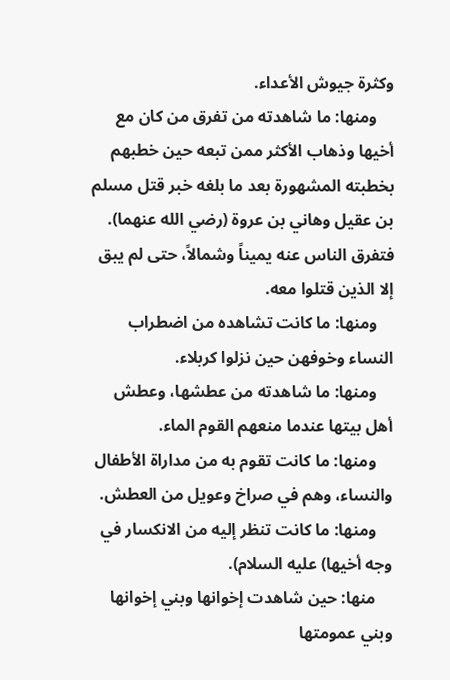وكثرة جيوش الأعداء.
    ومنها: ما شاهدته من تفرق من كان مع أخيها وذهاب الأكثر ممن تبعه حين خطبهم بخطبته المشهورة بعد ما بلغه خبر قتل مسلم بن عقيل وهاني بن عروة (رضي الله عنهما). فتفرق الناس عنه يميناً وشمالاً، حتى لم يبق إلا الذين قتلوا معه.
    ومنها: ما كانت تشاهده من اضطراب النساء وخوفهن حين نزلوا كربلاء.
    ومنها: ما شاهدته من عطشها، وعطش أهل بيتها عندما منعهم القوم الماء.
    ومنها: ما كانت تقوم به من مداراة الأطفال والنساء، وهم في صراخ وعويل من العطش.
    ومنها: ما كانت تنظر إليه من الانكسار في وجه أخيها) عليه السلام).
    منها: حين شاهدت إخوانها وبني إخوانها وبني عمومتها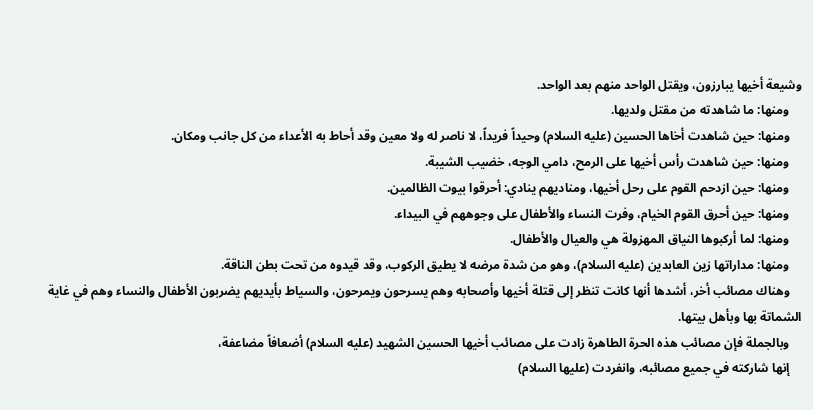وشيعة أخيها يبارزون، ويقتل الواحد منهم بعد الواحد.
    ومنها: ما شاهدته من مقتل ولديها.
    ومنها: حين شاهدت أخاها الحسين (عليه السلام) وحيداً فريداً، لا ناصر له ولا معين وقد أحاط به الأعداء من كل جانب ومكان.
    ومنها: حين شاهدت رأس أخيها على الرمح، دامي الوجه، خضيب الشيبة.
    ومنها: حين ازدحم القوم على رحل أخيها، ومناديهم ينادي: أحرقوا بيوت الظالمين.
    ومنها: حين أحرق القوم الخيام، وفرت النساء والأطفال على وجوههم في البيداء.
    ومنها: لما أركبوها النياق المهزولة هي والعيال والأطفال.
    ومنها: مداراتها زين العابدين (عليه السلام)، وهو من شدة مرضه لا يطيق الركوب، وقد قيدوه من تحت بطن الناقة.
    وهناك مصائب أخر، أشدها أنها كانت تنظر إلى قتلة أخيها وأصحابه وهم يسرحون ويمرحون، والسياط بأيديهم يضربون الأطفال والنساء وهم في غاية الشماتة بها وبأهل بيتها.
    وبالجملة فإن مصائب هذه الحرة الطاهرة زادت على مصائب أخيها الحسين الشهيد (عليه السلام) أضعافاً مضاعفة،
    إنها شاركته في جميع مصائبه، وانفردت (عليها السلام)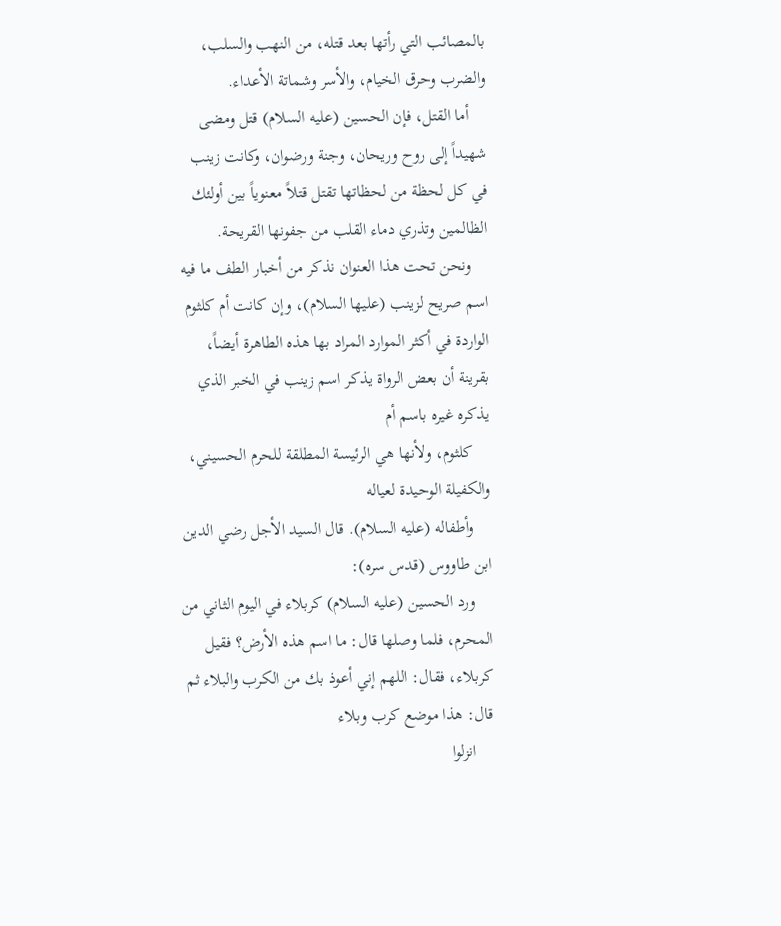بالمصائب التي رأتها بعد قتله، من النهب والسلب، والضرب وحرق الخيام، والأسر وشماتة الأعداء.
    أما القتل، فإن الحسين (عليه السلام) قتل ومضى شهيداً إلى روح وريحان، وجنة ورضوان، وكانت زينب في كل لحظة من لحظاتها تقتل قتلاً معنوياً بين أولئك الظالمين وتذري دماء القلب من جفونها القريحة.
    ونحن تحت هذا العنوان نذكر من أخبار الطف ما فيه اسم صريح لزينب (عليها السلام)، وإن كانت أم كلثوم الواردة في أكثر الموارد المراد بها هذه الطاهرة أيضاً، بقرينة أن بعض الرواة يذكر اسم زينب في الخبر الذي يذكره غيره باسم أم
    كلثوم، ولأنها هي الرئيسة المطلقة للحرم الحسيني، والكفيلة الوحيدة لعياله
    وأطفاله (عليه السلام). قال السيد الأجل رضي الدين ابن طاووس (قدس سره):
    ورد الحسين (عليه السلام) كربلاء في اليوم الثاني من المحرم، فلما وصلها قال: ما اسم هذه الأرض؟ فقيل كربلاء، فقال: اللهم إني أعوذ بك من الكرب والبلاء ثم قال: هذا موضع كرب وبلاء
    انزلوا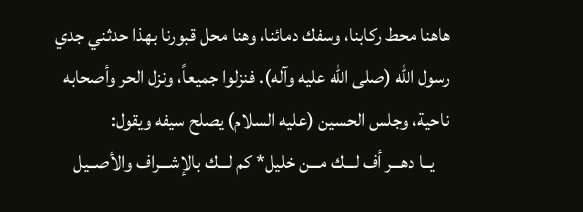هاهنا محط ركابنا، وسفك دمائنا، وهنا محل قبورنا بهذا حدثني جدي رسول الله (صلى الله عليه وآله). فنزلوا جميعاً، ونزل الحر وأصحابه ناحية، وجلس الحسين (عليه السلام) يصلح سيفه ويقول:
    يــا دهـــر أف لـــك مـــن خليل* كم لـــك بالإشـــراف والأصــيل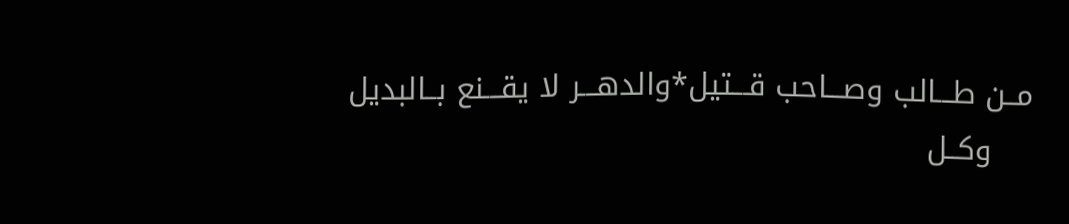مــن طـــالب وصـــاحب قـــتيل*والدهـــر لا يقـــنع بــالبديل
    وكــل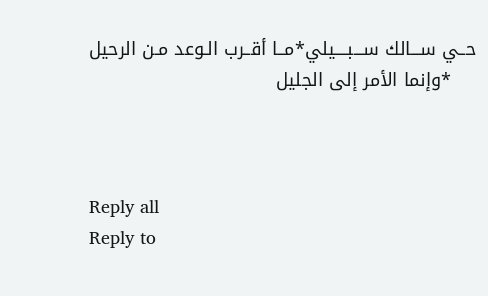حــي ســـالك ســـبــــيلي*مــا أقــرب الـوعد مـن الرحيل
    *وإنما الأمر إلى الجليل



Reply all
Reply to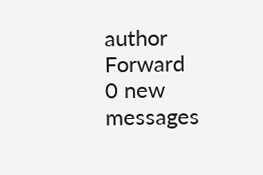author
Forward
0 new messages